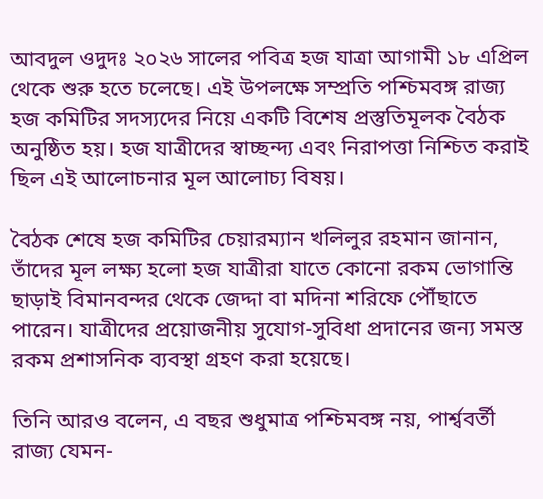আবদুল ওদুদঃ ২০২৬ সালের পবিত্র হজ যাত্রা আগামী ১৮ এপ্রিল থেকে শুরু হতে চলেছে। এই উপলক্ষে সম্প্রতি পশ্চিমবঙ্গ রাজ্য হজ কমিটির সদস্যদের নিয়ে একটি বিশেষ প্রস্তুতিমূলক বৈঠক অনুষ্ঠিত হয়। হজ যাত্রীদের স্বাচ্ছন্দ্য এবং নিরাপত্তা নিশ্চিত করাই ছিল এই আলোচনার মূল আলোচ্য বিষয়।

বৈঠক শেষে হজ কমিটির চেয়ারম্যান খলিলুর রহমান জানান, তাঁদের মূল লক্ষ্য হলো হজ যাত্রীরা যাতে কোনো রকম ভোগান্তি ছাড়াই বিমানবন্দর থেকে জেদ্দা বা মদিনা শরিফে পৌঁছাতে পারেন। যাত্রীদের প্রয়োজনীয় সুযোগ-সুবিধা প্রদানের জন্য সমস্ত রকম প্রশাসনিক ব্যবস্থা গ্রহণ করা হয়েছে।

তিনি আরও বলেন, এ বছর শুধুমাত্র পশ্চিমবঙ্গ নয়, পার্শ্ববর্তী রাজ্য যেমন-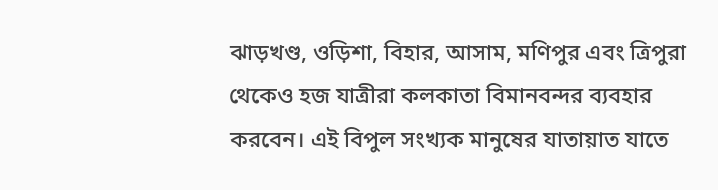ঝাড়খণ্ড, ওড়িশা, বিহার, আসাম, মণিপুর এবং ত্রিপুরা থেকেও হজ যাত্রীরা কলকাতা বিমানবন্দর ব্যবহার করবেন। এই বিপুল সংখ্যক মানুষের যাতায়াত যাতে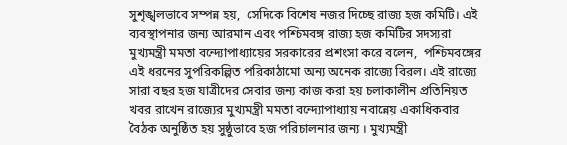সুশৃঙ্খলভাবে সম্পন্ন হয়,  সেদিকে বিশেষ নজর দিচ্ছে রাজ্য হজ কমিটি। এই ব্যবস্থাপনার জন্য আরমান এবং পশ্চিমবঙ্গ রাজ্য হজ কমিটির সদস্যরা মুখ্যমন্ত্রী মমতা বন্দ্যোপাধ্যায়ের সরকারের প্রশংসা করে বলেন,  পশ্চিমবঙ্গের এই ধরনের সুপরিকল্পিত পরিকাঠামো অন্য অনেক রাজ্যে বিরল। এই রাজ্যে সারা বছর হজ যাত্রীদের সেবার জন্য কাজ করা হয় চলাকালীন প্রতিনিয়ত খবর রাখেন রাজ্যের মুখ্যমন্ত্রী মমতা বন্দ্যোপাধ্যায় নবান্নেয় একাধিকবার বৈঠক অনুষ্ঠিত হয় সুষ্ঠুভাবে হজ পরিচালনার জন্য । মুখ্যমন্ত্রী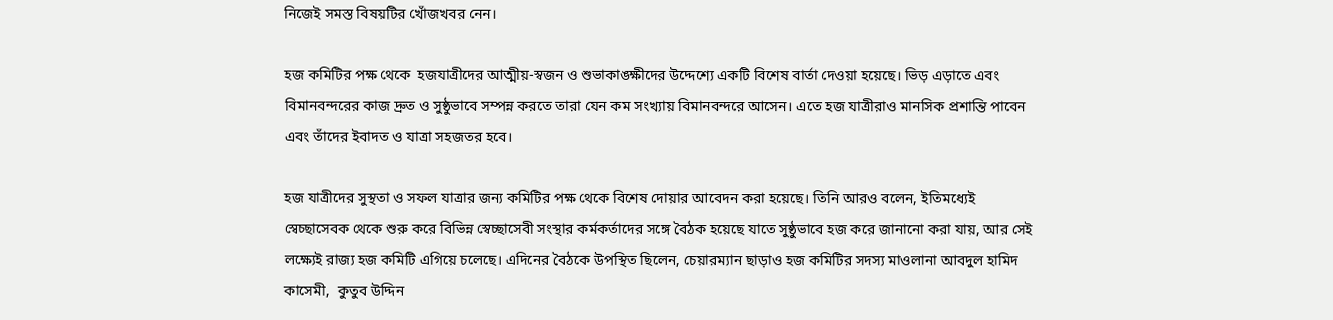নিজেই সমস্ত বিষয়টির খোঁজখবর নেন।

হজ কমিটির পক্ষ থেকে  হজযাত্রীদের আত্মীয়-স্বজন ও শুভাকাঙ্ক্ষীদের উদ্দেশ্যে একটি বিশেষ বার্তা দেওয়া হয়েছে। ভিড় এড়াতে এবং বিমানবন্দরের কাজ দ্রুত ও সুষ্ঠুভাবে সম্পন্ন করতে তারা যেন কম সংখ্যায় বিমানবন্দরে আসেন। এতে হজ যাত্রীরাও মানসিক প্রশান্তি পাবেন এবং তাঁদের ইবাদত ও যাত্রা সহজতর হবে।

হজ যাত্রীদের সুস্থতা ও সফল যাত্রার জন্য কমিটির পক্ষ থেকে বিশেষ দোয়ার আবেদন করা হয়েছে। তিনি আরও বলেন, ইতিমধ্যেই স্বেচ্ছাসেবক থেকে শুরু করে বিভিন্ন স্বেচ্ছাসেবী সংস্থার কর্মকর্তাদের সঙ্গে বৈঠক হয়েছে যাতে সুষ্ঠুভাবে হজ করে জানানো করা যায়, আর সেই লক্ষ্যেই রাজ্য হজ কমিটি এগিয়ে চলেছে। এদিনের বৈঠকে উপস্থিত ছিলেন, চেয়ারম্যান ছাড়াও হজ কমিটির সদস্য মাওলানা আবদুল হামিদ কাসেমী,  কুতুব উদ্দিন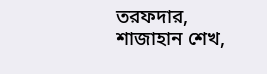তরফদার, শাজাহান শেখ,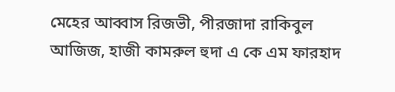মেহের আব্বাস রিজভী, পীরজাদা রাকিবুল আজিজ, হাজী কামরুল হুদা এ কে এম ফারহাদ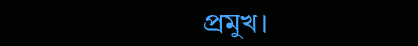প্রমুখ।